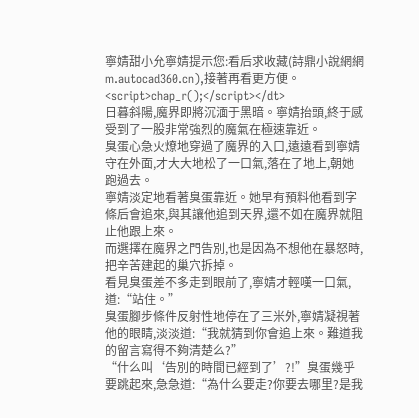寧婧甜小允寧婧提示您:看后求收藏(詩鼎小說網網m.autocad360.cn),接著再看更方便。
<script>chap_r();</script></dt>
日暮斜陽,魔界即將沉湎于黑暗。寧婧抬頭,終于感受到了一股非常強烈的魔氣在極速靠近。
臭蛋心急火燎地穿過了魔界的入口,遠遠看到寧婧守在外面,才大大地松了一口氣,落在了地上,朝她跑過去。
寧婧淡定地看著臭蛋靠近。她早有預料他看到字條后會追來,與其讓他追到天界,還不如在魔界就阻止他跟上來。
而選擇在魔界之門告別,也是因為不想他在暴怒時,把辛苦建起的巢穴拆掉。
看見臭蛋差不多走到眼前了,寧婧才輕嘆一口氣,道:“站住。”
臭蛋腳步條件反射性地停在了三米外,寧婧凝視著他的眼睛,淡淡道:“我就猜到你會追上來。難道我的留言寫得不夠清楚么?”
“什么叫‘告別的時間已經到了’?!”臭蛋幾乎要跳起來,急急道:“為什么要走?你要去哪里?是我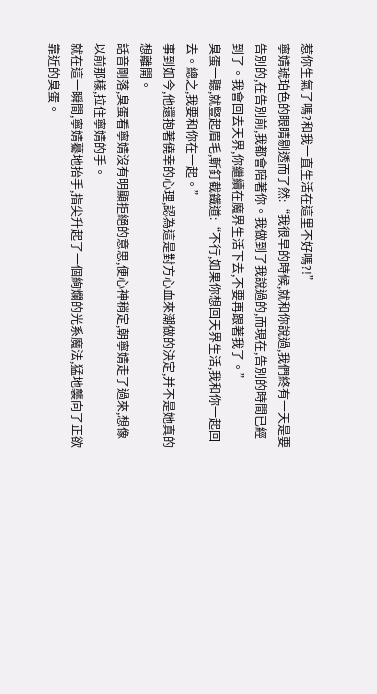惹你生氣了嗎?和我一直生活在這里不好嗎?!”
寧婧琥珀色的眼睛剔透而了然:“我很早的時候,就和你說過,我們終有一天是要告別的,在告別前,我都會陪著你。我做到了我說過的,而現在,告別的時間已經到了。我會回去天界,你繼續在魔界生活下去,不要再跟著我了。”
臭蛋一聽,就豎起眉毛,斬釘截鐵道:“不行,如果你想回天界生活,我和你一起回去。總之,我要和你在一起。”
事到如今,他還抱著僥幸的心理,認為這是對方心血來潮做的決定,并不是她真的想離開。
話音剛落,臭蛋看寧婧沒有明顯拒絕的意思,便心神稍定,朝寧婧走了過來,想像以前那樣,拉住寧婧的手。
就在這一瞬間,寧婧驀地抬手,指尖升起了一個絢爛的光系魔法,猛地襲向了正欲靠近的臭蛋。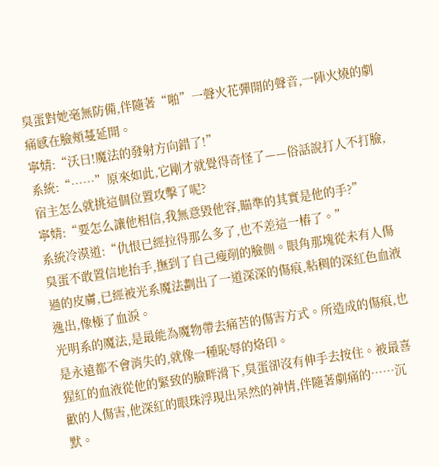臭蛋對她毫無防備,伴隨著“啪”一聲火花彈開的聲音,一陣火燒的劇痛感在臉頰蔓延開。
寧婧:“沃日!魔法的發射方向錯了!”
系統:“……”原來如此,它剛才就覺得奇怪了——俗話說打人不打臉,宿主怎么就挑這個位置攻擊了呢?
寧婧:“要怎么讓他相信,我無意毀他容,瞄準的其實是他的手?”
系統冷漠道:“仇恨已經拉得那么多了,也不差這一樁了。”
臭蛋不敢置信地抬手,撫到了自己瘦削的臉側。眼角那塊從未有人傷過的皮膚,已經被光系魔法劃出了一道深深的傷痕,粘稠的深紅色血液逸出,像極了血淚。
光明系的魔法,是最能為魔物帶去痛苦的傷害方式。所造成的傷痕,也是永遠都不會消失的,就像一種恥辱的烙印。
猩紅的血液從他的緊致的臉畔滑下,臭蛋卻沒有伸手去按住。被最喜歡的人傷害,他深紅的眼珠浮現出呆然的神情,伴隨著劇痛的……沉默。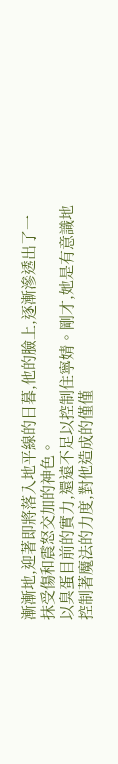漸漸地,迎著即將落入地平線的日暮,他的臉上,逐漸滲透出了一抹受傷和震怒交加的神色。
以臭蛋目前的實力,還遠不足以控制住寧婧。剛才,她是有意識地控制著魔法的力度,對他造成的僅僅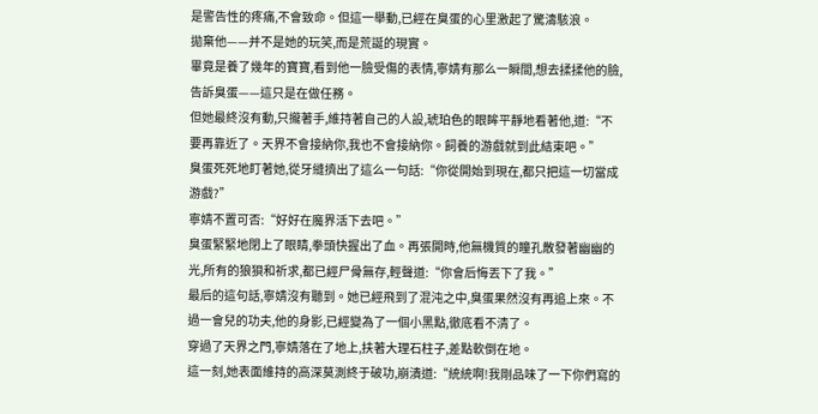是警告性的疼痛,不會致命。但這一舉動,已經在臭蛋的心里激起了驚濤駭浪。
拋棄他——并不是她的玩笑,而是荒誕的現實。
畢竟是養了幾年的寶寶,看到他一臉受傷的表情,寧婧有那么一瞬間,想去揉揉他的臉,告訴臭蛋——這只是在做任務。
但她最終沒有動,只攏著手,維持著自己的人設,琥珀色的眼眸平靜地看著他,道:“不要再靠近了。天界不會接納你,我也不會接納你。飼養的游戲就到此結束吧。”
臭蛋死死地盯著她,從牙縫擠出了這么一句話:“你從開始到現在,都只把這一切當成游戲?”
寧婧不置可否:“好好在魔界活下去吧。”
臭蛋緊緊地閉上了眼睛,拳頭快握出了血。再張開時,他無機質的瞳孔散發著幽幽的光,所有的狼狽和祈求,都已經尸骨無存,輕聲道:“你會后悔丟下了我。”
最后的這句話,寧婧沒有聽到。她已經飛到了混沌之中,臭蛋果然沒有再追上來。不過一會兒的功夫,他的身影,已經變為了一個小黑點,徹底看不清了。
穿過了天界之門,寧婧落在了地上,扶著大理石柱子,差點軟倒在地。
這一刻,她表面維持的高深莫測終于破功,崩潰道:“統統啊!我剛品味了一下你們寫的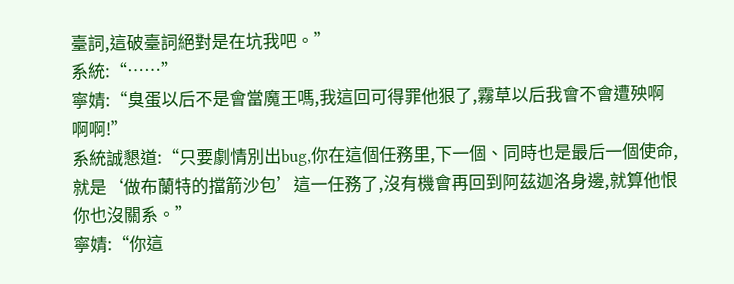臺詞,這破臺詞絕對是在坑我吧。”
系統:“……”
寧婧:“臭蛋以后不是會當魔王嗎,我這回可得罪他狠了,霧草以后我會不會遭殃啊啊啊!”
系統誠懇道:“只要劇情別出bug,你在這個任務里,下一個、同時也是最后一個使命,就是‘做布蘭特的擋箭沙包’這一任務了,沒有機會再回到阿茲迦洛身邊,就算他恨你也沒關系。”
寧婧:“你這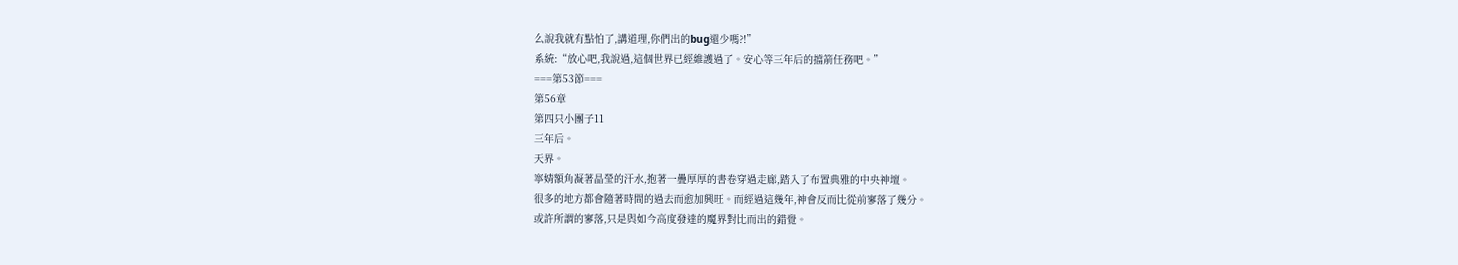么說我就有點怕了,講道理,你們出的bug還少嗎?!”
系統:“放心吧,我說過,這個世界已經維護過了。安心等三年后的擋箭任務吧。”
===第53節===
第56章
第四只小團子11
三年后。
天界。
寧婧額角凝著晶瑩的汗水,抱著一疊厚厚的書卷穿過走廊,踏入了布置典雅的中央神壇。
很多的地方都會隨著時間的過去而愈加興旺。而經過這幾年,神會反而比從前寥落了幾分。
或許所謂的寥落,只是與如今高度發達的魔界對比而出的錯覺。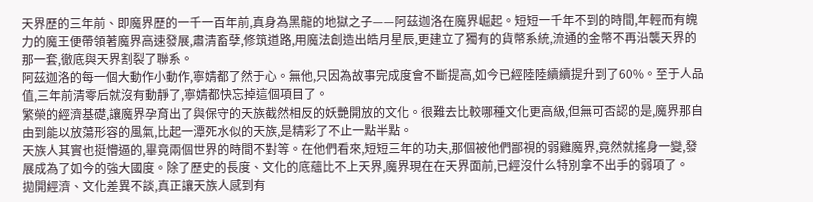天界歷的三年前、即魔界歷的一千一百年前,真身為黑龍的地獄之子——阿茲迦洛在魔界崛起。短短一千年不到的時間,年輕而有魄力的魔王便帶領著魔界高速發展,肅清畜孽,修筑道路,用魔法創造出皓月星辰,更建立了獨有的貨幣系統,流通的金幣不再沿襲天界的那一套,徹底與天界割裂了聯系。
阿茲迦洛的每一個大動作小動作,寧婧都了然于心。無他,只因為故事完成度會不斷提高,如今已經陸陸續續提升到了60%。至于人品值,三年前清零后就沒有動靜了,寧婧都快忘掉這個項目了。
繁榮的經濟基礎,讓魔界孕育出了與保守的天族截然相反的妖艷開放的文化。很難去比較哪種文化更高級,但無可否認的是,魔界那自由到能以放蕩形容的風氣,比起一潭死水似的天族,是精彩了不止一點半點。
天族人其實也挺懵逼的,畢竟兩個世界的時間不對等。在他們看來,短短三年的功夫,那個被他們鄙視的弱雞魔界,竟然就搖身一變,發展成為了如今的強大國度。除了歷史的長度、文化的底蘊比不上天界,魔界現在在天界面前,已經沒什么特別拿不出手的弱項了。
拋開經濟、文化差異不談,真正讓天族人感到有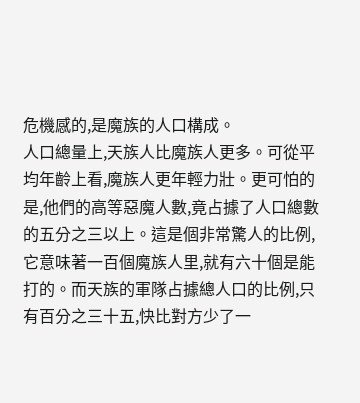危機感的,是魔族的人口構成。
人口總量上,天族人比魔族人更多。可從平均年齡上看,魔族人更年輕力壯。更可怕的是,他們的高等惡魔人數,竟占據了人口總數的五分之三以上。這是個非常驚人的比例,它意味著一百個魔族人里,就有六十個是能打的。而天族的軍隊占據總人口的比例,只有百分之三十五,快比對方少了一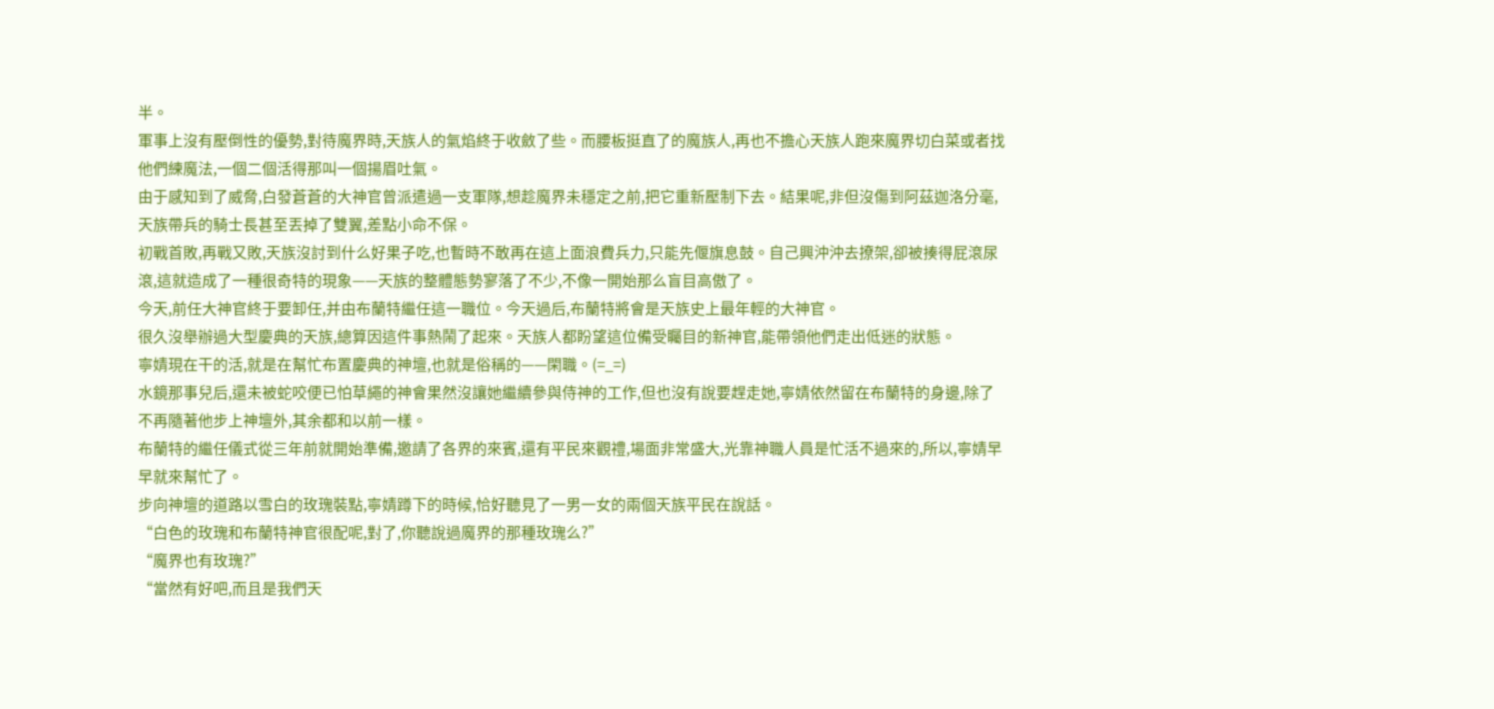半。
軍事上沒有壓倒性的優勢,對待魔界時,天族人的氣焰終于收斂了些。而腰板挺直了的魔族人,再也不擔心天族人跑來魔界切白菜或者找他們練魔法,一個二個活得那叫一個揚眉吐氣。
由于感知到了威脅,白發蒼蒼的大神官曾派遣過一支軍隊,想趁魔界未穩定之前,把它重新壓制下去。結果呢,非但沒傷到阿茲迦洛分毫,天族帶兵的騎士長甚至丟掉了雙翼,差點小命不保。
初戰首敗,再戰又敗,天族沒討到什么好果子吃,也暫時不敢再在這上面浪費兵力,只能先偃旗息鼓。自己興沖沖去撩架,卻被揍得屁滾尿滾,這就造成了一種很奇特的現象——天族的整體態勢寥落了不少,不像一開始那么盲目高傲了。
今天,前任大神官終于要卸任,并由布蘭特繼任這一職位。今天過后,布蘭特將會是天族史上最年輕的大神官。
很久沒舉辦過大型慶典的天族,總算因這件事熱鬧了起來。天族人都盼望這位備受矚目的新神官,能帶領他們走出低迷的狀態。
寧婧現在干的活,就是在幫忙布置慶典的神壇,也就是俗稱的——閑職。(=_=)
水鏡那事兒后,還未被蛇咬便已怕草繩的神會果然沒讓她繼續參與侍神的工作,但也沒有說要趕走她,寧婧依然留在布蘭特的身邊,除了不再隨著他步上神壇外,其余都和以前一樣。
布蘭特的繼任儀式從三年前就開始準備,邀請了各界的來賓,還有平民來觀禮,場面非常盛大,光靠神職人員是忙活不過來的,所以,寧婧早早就來幫忙了。
步向神壇的道路以雪白的玫瑰裝點,寧婧蹲下的時候,恰好聽見了一男一女的兩個天族平民在說話。
“白色的玫瑰和布蘭特神官很配呢,對了,你聽說過魔界的那種玫瑰么?”
“魔界也有玫瑰?”
“當然有好吧,而且是我們天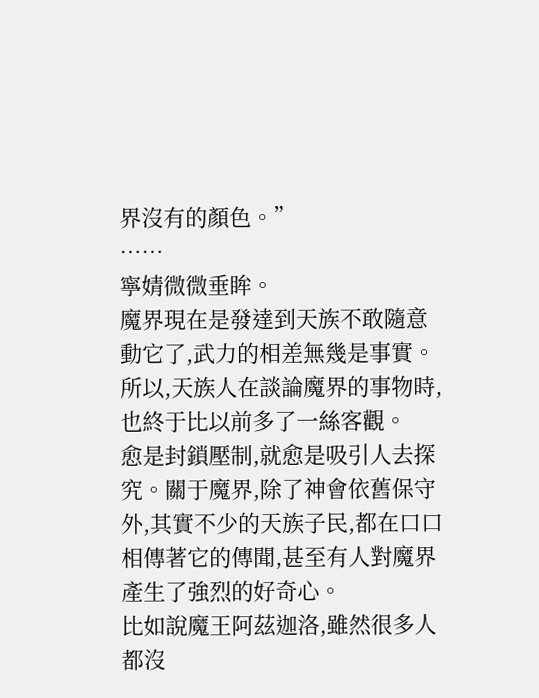界沒有的顏色。”
……
寧婧微微垂眸。
魔界現在是發達到天族不敢隨意動它了,武力的相差無幾是事實。所以,天族人在談論魔界的事物時,也終于比以前多了一絲客觀。
愈是封鎖壓制,就愈是吸引人去探究。關于魔界,除了神會依舊保守外,其實不少的天族子民,都在口口相傳著它的傳聞,甚至有人對魔界產生了強烈的好奇心。
比如說魔王阿茲迦洛,雖然很多人都沒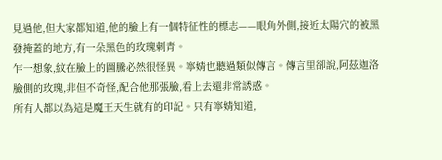見過他,但大家都知道,他的臉上有一個特征性的標志——眼角外側,接近太陽穴的被黑發掩蓋的地方,有一朵黑色的玫瑰刺青。
乍一想象,紋在臉上的圖騰必然很怪異。寧婧也聽過類似傳言。傳言里卻說,阿茲迦洛臉側的玫瑰,非但不奇怪,配合他那張臉,看上去還非常誘惑。
所有人都以為這是魔王天生就有的印記。只有寧婧知道,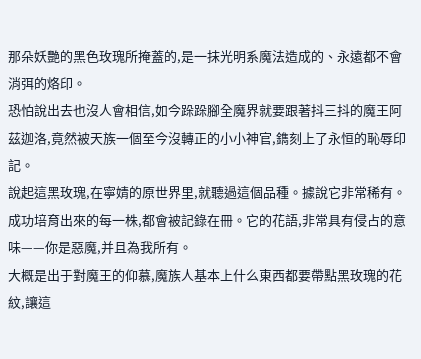那朵妖艷的黑色玫瑰所掩蓋的,是一抹光明系魔法造成的、永遠都不會消弭的烙印。
恐怕說出去也沒人會相信,如今跺跺腳全魔界就要跟著抖三抖的魔王阿茲迦洛,竟然被天族一個至今沒轉正的小小神官,鐫刻上了永恒的恥辱印記。
說起這黑玫瑰,在寧婧的原世界里,就聽過這個品種。據說它非常稀有。成功培育出來的每一株,都會被記錄在冊。它的花語,非常具有侵占的意味——你是惡魔,并且為我所有。
大概是出于對魔王的仰慕,魔族人基本上什么東西都要帶點黑玫瑰的花紋,讓這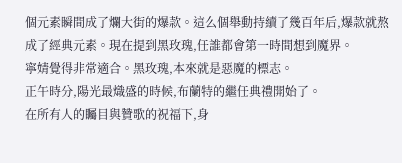個元素瞬間成了爛大街的爆款。這么個舉動持續了幾百年后,爆款就熬成了經典元素。現在提到黑玫瑰,任誰都會第一時間想到魔界。
寧婧覺得非常適合。黑玫瑰,本來就是惡魔的標志。
正午時分,陽光最熾盛的時候,布蘭特的繼任典禮開始了。
在所有人的矚目與贊歌的祝福下,身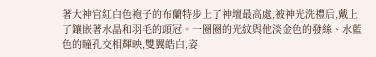著大神官紅白色袍子的布蘭特步上了神壇最高處,被神光洗禮后,戴上了鑲嵌著水晶和羽毛的頭冠。一圈圈的光紋與他淡金色的發絲、水藍色的瞳孔交相輝映,雙翼皓白,姿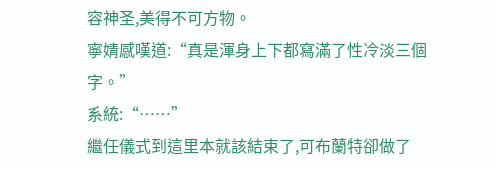容神圣,美得不可方物。
寧婧感嘆道:“真是渾身上下都寫滿了性冷淡三個字。”
系統:“……”
繼任儀式到這里本就該結束了,可布蘭特卻做了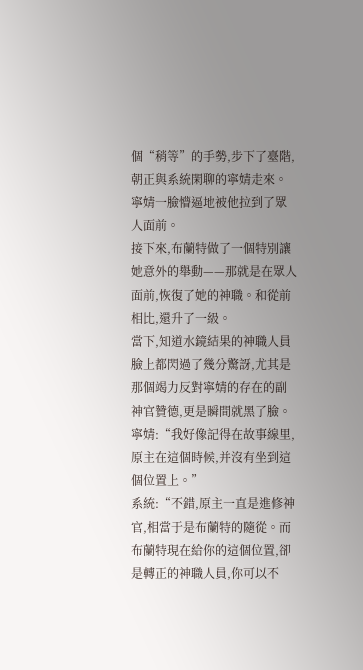個“稍等”的手勢,步下了臺階,朝正與系統閑聊的寧婧走來。
寧婧一臉懵逼地被他拉到了眾人面前。
接下來,布蘭特做了一個特別讓她意外的舉動——那就是在眾人面前,恢復了她的神職。和從前相比,還升了一級。
當下,知道水鏡結果的神職人員臉上都閃過了幾分驚訝,尤其是那個竭力反對寧婧的存在的副神官贊德,更是瞬間就黑了臉。
寧婧:“我好像記得在故事線里,原主在這個時候,并沒有坐到這個位置上。”
系統:“不錯,原主一直是進修神官,相當于是布蘭特的隨從。而布蘭特現在給你的這個位置,卻是轉正的神職人員,你可以不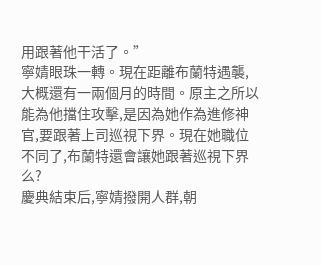用跟著他干活了。”
寧婧眼珠一轉。現在距離布蘭特遇襲,大概還有一兩個月的時間。原主之所以能為他擋住攻擊,是因為她作為進修神官,要跟著上司巡視下界。現在她職位不同了,布蘭特還會讓她跟著巡視下界么?
慶典結束后,寧婧撥開人群,朝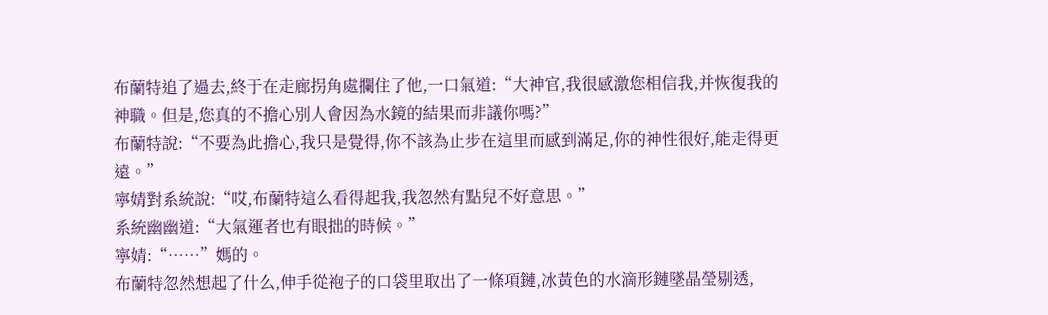布蘭特追了過去,終于在走廊拐角處攔住了他,一口氣道:“大神官,我很感激您相信我,并恢復我的神職。但是,您真的不擔心別人會因為水鏡的結果而非議你嗎?”
布蘭特說:“不要為此擔心,我只是覺得,你不該為止步在這里而感到滿足,你的神性很好,能走得更遠。”
寧婧對系統說:“哎,布蘭特這么看得起我,我忽然有點兒不好意思。”
系統幽幽道:“大氣運者也有眼拙的時候。”
寧婧:“……”媽的。
布蘭特忽然想起了什么,伸手從袍子的口袋里取出了一條項鏈,冰黃色的水滴形鏈墜晶瑩剔透,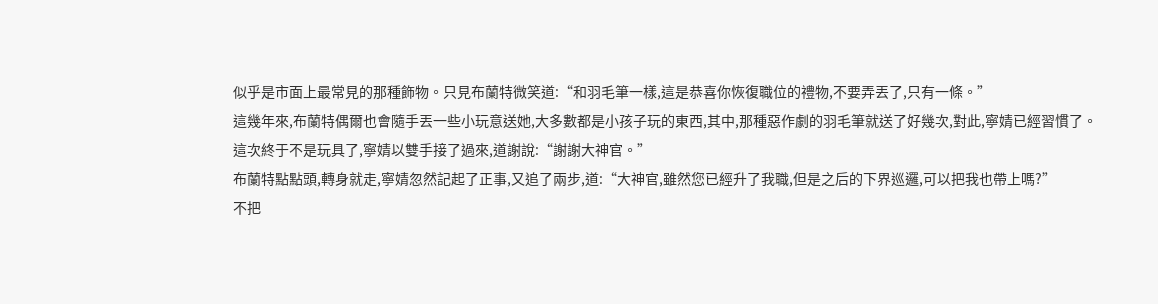似乎是市面上最常見的那種飾物。只見布蘭特微笑道:“和羽毛筆一樣,這是恭喜你恢復職位的禮物,不要弄丟了,只有一條。”
這幾年來,布蘭特偶爾也會隨手丟一些小玩意送她,大多數都是小孩子玩的東西,其中,那種惡作劇的羽毛筆就送了好幾次,對此,寧婧已經習慣了。
這次終于不是玩具了,寧婧以雙手接了過來,道謝說:“謝謝大神官。”
布蘭特點點頭,轉身就走,寧婧忽然記起了正事,又追了兩步,道:“大神官,雖然您已經升了我職,但是之后的下界巡邏,可以把我也帶上嗎?”
不把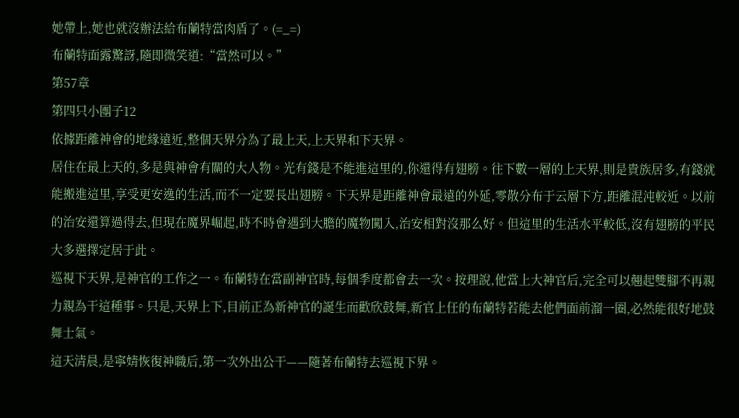她帶上,她也就沒辦法給布蘭特當肉盾了。(=_=)
布蘭特面露驚訝,隨即微笑道:“當然可以。”
第57章
第四只小團子12
依據距離神會的地緣遠近,整個天界分為了最上天,上天界和下天界。
居住在最上天的,多是與神會有關的大人物。光有錢是不能進這里的,你還得有翅膀。往下數一層的上天界,則是貴族居多,有錢就能搬進這里,享受更安逸的生活,而不一定要長出翅膀。下天界是距離神會最遠的外延,零散分布于云層下方,距離混沌較近。以前的治安還算過得去,但現在魔界崛起,時不時會遇到大膽的魔物闖入,治安相對沒那么好。但這里的生活水平較低,沒有翅膀的平民大多選擇定居于此。
巡視下天界,是神官的工作之一。布蘭特在當副神官時,每個季度都會去一次。按理說,他當上大神官后,完全可以翹起雙腳不再親力親為干這種事。只是,天界上下,目前正為新神官的誕生而歡欣鼓舞,新官上任的布蘭特若能去他們面前溜一圈,必然能很好地鼓舞士氣。
這天清晨,是寧婧恢復神職后,第一次外出公干——隨著布蘭特去巡視下界。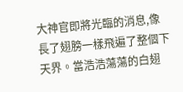大神官即將光臨的消息,像長了翅膀一樣飛遍了整個下天界。當浩浩蕩蕩的白翅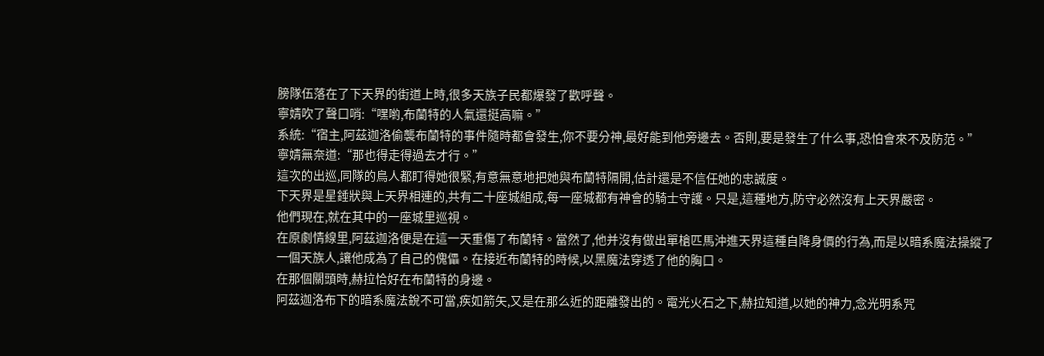膀隊伍落在了下天界的街道上時,很多天族子民都爆發了歡呼聲。
寧婧吹了聲口哨:“嘿喲,布蘭特的人氣還挺高嘛。”
系統:“宿主,阿茲迦洛偷襲布蘭特的事件隨時都會發生,你不要分神,最好能到他旁邊去。否則,要是發生了什么事,恐怕會來不及防范。”
寧婧無奈道:“那也得走得過去才行。”
這次的出巡,同隊的鳥人都盯得她很緊,有意無意地把她與布蘭特隔開,估計還是不信任她的忠誠度。
下天界是星錘狀與上天界相連的,共有二十座城組成,每一座城都有神會的騎士守護。只是,這種地方,防守必然沒有上天界嚴密。
他們現在,就在其中的一座城里巡視。
在原劇情線里,阿茲迦洛便是在這一天重傷了布蘭特。當然了,他并沒有做出單槍匹馬沖進天界這種自降身價的行為,而是以暗系魔法操縱了一個天族人,讓他成為了自己的傀儡。在接近布蘭特的時候,以黑魔法穿透了他的胸口。
在那個關頭時,赫拉恰好在布蘭特的身邊。
阿茲迦洛布下的暗系魔法銳不可當,疾如箭矢,又是在那么近的距離發出的。電光火石之下,赫拉知道,以她的神力,念光明系咒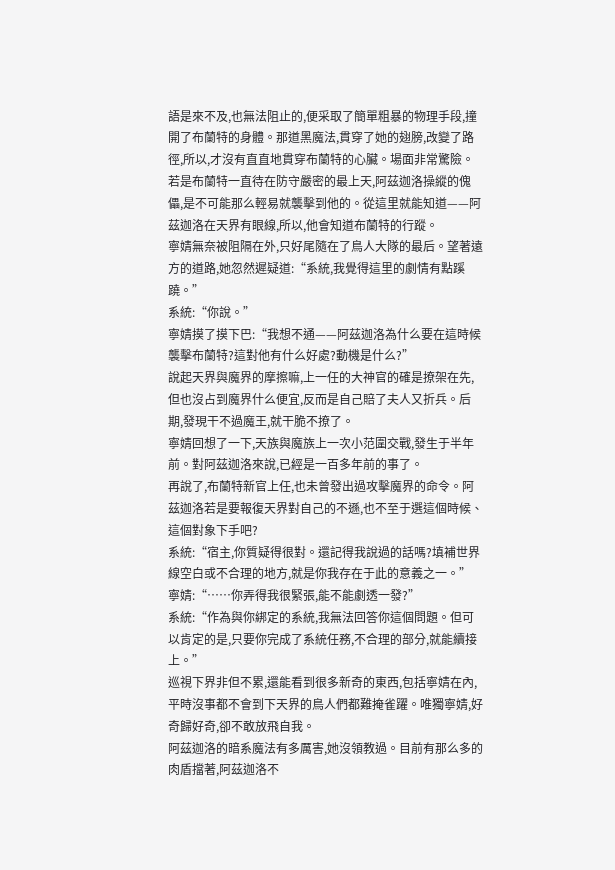語是來不及,也無法阻止的,便采取了簡單粗暴的物理手段,撞開了布蘭特的身體。那道黑魔法,貫穿了她的翅膀,改變了路徑,所以,才沒有直直地貫穿布蘭特的心臟。場面非常驚險。
若是布蘭特一直待在防守嚴密的最上天,阿茲迦洛操縱的傀儡,是不可能那么輕易就襲擊到他的。從這里就能知道——阿茲迦洛在天界有眼線,所以,他會知道布蘭特的行蹤。
寧婧無奈被阻隔在外,只好尾隨在了鳥人大隊的最后。望著遠方的道路,她忽然遲疑道:“系統,我覺得這里的劇情有點蹊蹺。”
系統:“你說。”
寧婧摸了摸下巴:“我想不通——阿茲迦洛為什么要在這時候襲擊布蘭特?這對他有什么好處?動機是什么?”
說起天界與魔界的摩擦嘛,上一任的大神官的確是撩架在先,但也沒占到魔界什么便宜,反而是自己賠了夫人又折兵。后期,發現干不過魔王,就干脆不撩了。
寧婧回想了一下,天族與魔族上一次小范圍交戰,發生于半年前。對阿茲迦洛來說,已經是一百多年前的事了。
再說了,布蘭特新官上任,也未曾發出過攻擊魔界的命令。阿茲迦洛若是要報復天界對自己的不遜,也不至于選這個時候、這個對象下手吧?
系統:“宿主,你質疑得很對。還記得我說過的話嗎?填補世界線空白或不合理的地方,就是你我存在于此的意義之一。”
寧婧:“……你弄得我很緊張,能不能劇透一發?”
系統:“作為與你綁定的系統,我無法回答你這個問題。但可以肯定的是,只要你完成了系統任務,不合理的部分,就能續接上。”
巡視下界非但不累,還能看到很多新奇的東西,包括寧婧在內,平時沒事都不會到下天界的鳥人們都難掩雀躍。唯獨寧婧,好奇歸好奇,卻不敢放飛自我。
阿茲迦洛的暗系魔法有多厲害,她沒領教過。目前有那么多的肉盾擋著,阿茲迦洛不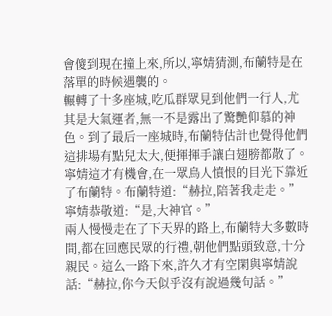會傻到現在撞上來,所以,寧婧猜測,布蘭特是在落單的時候遇襲的。
輾轉了十多座城,吃瓜群眾見到他們一行人,尤其是大氣運者,無一不是露出了驚艷仰慕的神色。到了最后一座城時,布蘭特估計也覺得他們這排場有點兒太大,便揮揮手讓白翅膀都散了。
寧婧這才有機會,在一眾鳥人憤恨的目光下靠近了布蘭特。布蘭特道:“赫拉,陪著我走走。”
寧婧恭敬道:“是,大神官。”
兩人慢慢走在了下天界的路上,布蘭特大多數時間,都在回應民眾的行禮,朝他們點頭致意,十分親民。這么一路下來,許久才有空閑與寧婧說話:“赫拉,你今天似乎沒有說過幾句話。”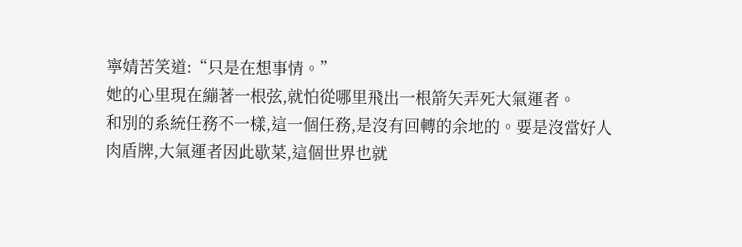寧婧苦笑道:“只是在想事情。”
她的心里現在繃著一根弦,就怕從哪里飛出一根箭矢弄死大氣運者。
和別的系統任務不一樣,這一個任務,是沒有回轉的余地的。要是沒當好人肉盾牌,大氣運者因此歇菜,這個世界也就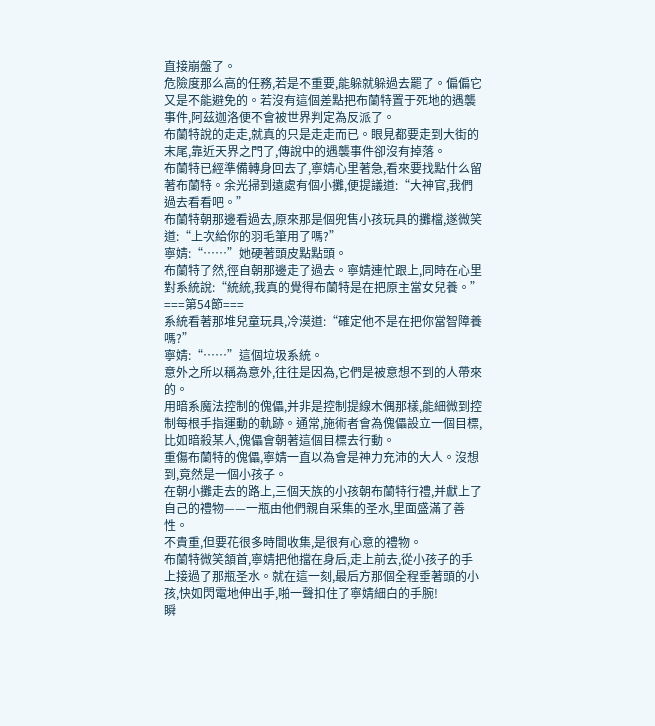直接崩盤了。
危險度那么高的任務,若是不重要,能躲就躲過去罷了。偏偏它又是不能避免的。若沒有這個差點把布蘭特置于死地的遇襲事件,阿茲迦洛便不會被世界判定為反派了。
布蘭特說的走走,就真的只是走走而已。眼見都要走到大街的末尾,靠近天界之門了,傳說中的遇襲事件卻沒有掉落。
布蘭特已經準備轉身回去了,寧婧心里著急,看來要找點什么留著布蘭特。余光掃到遠處有個小攤,便提議道:“大神官,我們過去看看吧。”
布蘭特朝那邊看過去,原來那是個兜售小孩玩具的攤檔,遂微笑道:“上次給你的羽毛筆用了嗎?”
寧婧:“……”她硬著頭皮點點頭。
布蘭特了然,徑自朝那邊走了過去。寧婧連忙跟上,同時在心里對系統說:“統統,我真的覺得布蘭特是在把原主當女兒養。”
===第54節===
系統看著那堆兒童玩具,冷漠道:“確定他不是在把你當智障養嗎?”
寧婧:“……”這個垃圾系統。
意外之所以稱為意外,往往是因為,它們是被意想不到的人帶來的。
用暗系魔法控制的傀儡,并非是控制提線木偶那樣,能細微到控制每根手指運動的軌跡。通常,施術者會為傀儡設立一個目標,比如暗殺某人,傀儡會朝著這個目標去行動。
重傷布蘭特的傀儡,寧婧一直以為會是神力充沛的大人。沒想到,竟然是一個小孩子。
在朝小攤走去的路上,三個天族的小孩朝布蘭特行禮,并獻上了自己的禮物——一瓶由他們親自采集的圣水,里面盛滿了善性。
不貴重,但要花很多時間收集,是很有心意的禮物。
布蘭特微笑頷首,寧婧把他擋在身后,走上前去,從小孩子的手上接過了那瓶圣水。就在這一刻,最后方那個全程垂著頭的小孩,快如閃電地伸出手,啪一聲扣住了寧婧細白的手腕!
瞬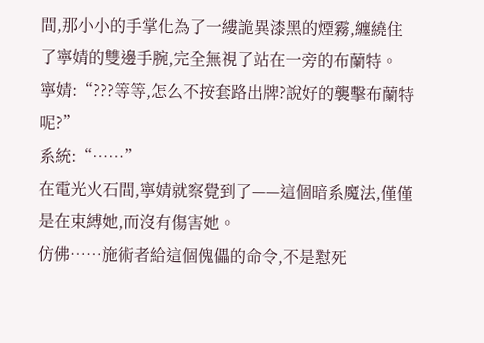間,那小小的手掌化為了一縷詭異漆黑的煙霧,纏繞住了寧婧的雙邊手腕,完全無視了站在一旁的布蘭特。
寧婧:“???等等,怎么不按套路出牌?說好的襲擊布蘭特呢?”
系統:“……”
在電光火石間,寧婧就察覺到了——這個暗系魔法,僅僅是在束縛她,而沒有傷害她。
仿佛……施術者給這個傀儡的命令,不是懟死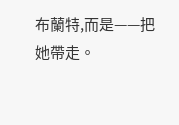布蘭特,而是——把她帶走。